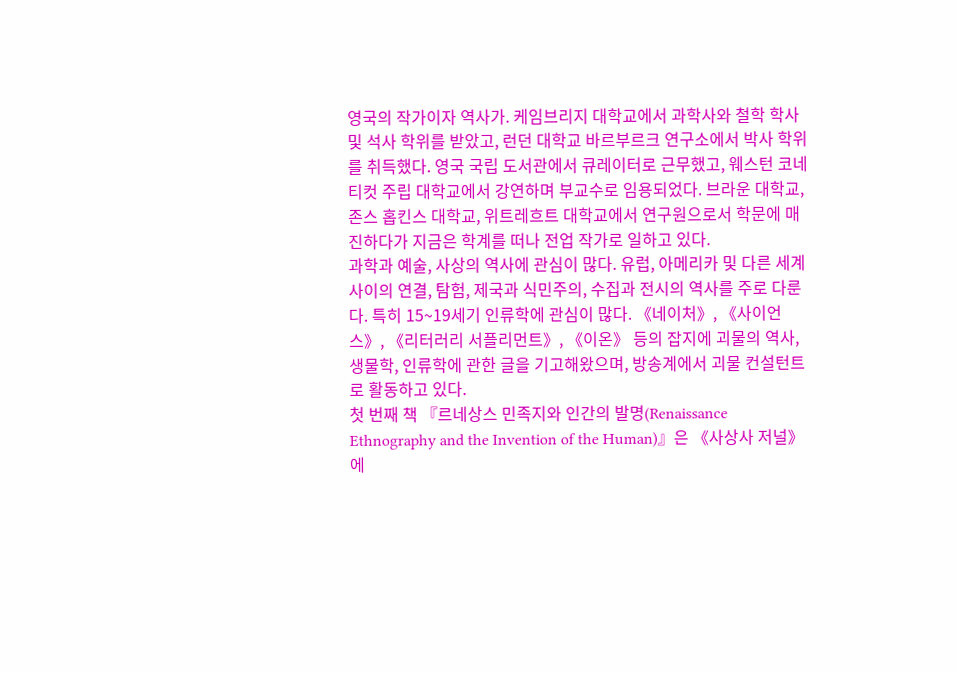영국의 작가이자 역사가. 케임브리지 대학교에서 과학사와 철학 학사 및 석사 학위를 받았고, 런던 대학교 바르부르크 연구소에서 박사 학위를 취득했다. 영국 국립 도서관에서 큐레이터로 근무했고, 웨스턴 코네티컷 주립 대학교에서 강연하며 부교수로 임용되었다. 브라운 대학교, 존스 홉킨스 대학교, 위트레흐트 대학교에서 연구원으로서 학문에 매진하다가 지금은 학계를 떠나 전업 작가로 일하고 있다.
과학과 예술, 사상의 역사에 관심이 많다. 유럽, 아메리카 및 다른 세계 사이의 연결, 탐험, 제국과 식민주의, 수집과 전시의 역사를 주로 다룬다. 특히 15~19세기 인류학에 관심이 많다. 《네이처》, 《사이언스》, 《리터러리 서플리먼트》, 《이온》 등의 잡지에 괴물의 역사, 생물학, 인류학에 관한 글을 기고해왔으며, 방송계에서 괴물 컨설턴트로 활동하고 있다.
첫 번째 책 『르네상스 민족지와 인간의 발명(Renaissance Ethnography and the Invention of the Human)』은 《사상사 저널》에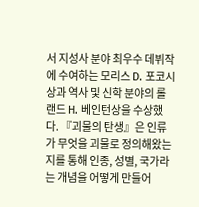서 지성사 분야 최우수 데뷔작에 수여하는 모리스 D. 포코시상과 역사 및 신학 분야의 롤랜드 H. 베인턴상을 수상했다. 『괴물의 탄생』은 인류가 무엇을 괴물로 정의해왔는지를 통해 인종, 성별, 국가라는 개념을 어떻게 만들어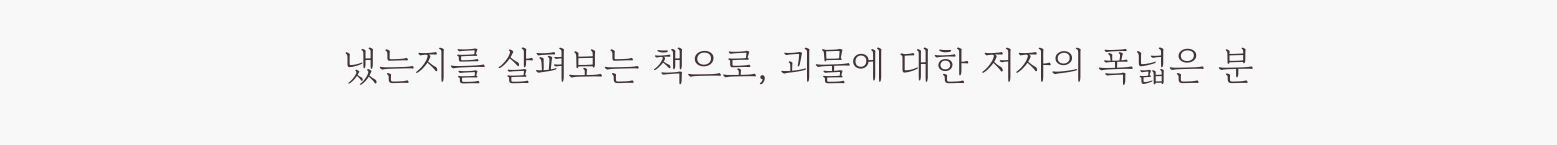냈는지를 살펴보는 책으로, 괴물에 대한 저자의 폭넓은 분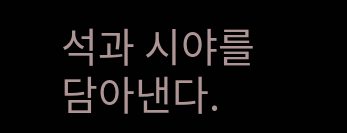석과 시야를 담아낸다.